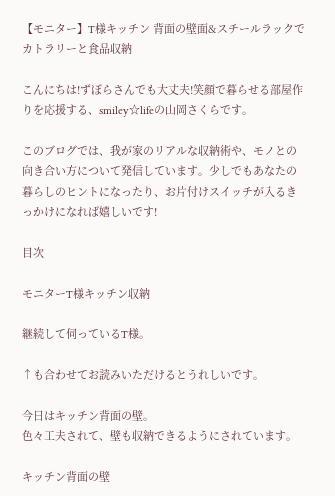【モニター】T様キッチン 背面の壁面&スチールラックでカトラリーと食品収納

こんにちは!ずぼらさんでも大丈夫!笑顔で暮らせる部屋作りを応援する、smiley☆lifeの山岡さくらです。

このブログでは、我が家のリアルな収納術や、モノとの向き合い方について発信しています。少しでもあなたの暮らしのヒントになったり、お片付けスイッチが入るきっかけになれば嬉しいです!

目次

モニターT様キッチン収納

継続して伺っているT様。

↑も合わせてお読みいただけるとうれしいです。

今日はキッチン背面の壁。
色々工夫されて、壁も収納できるようにされています。

キッチン背面の壁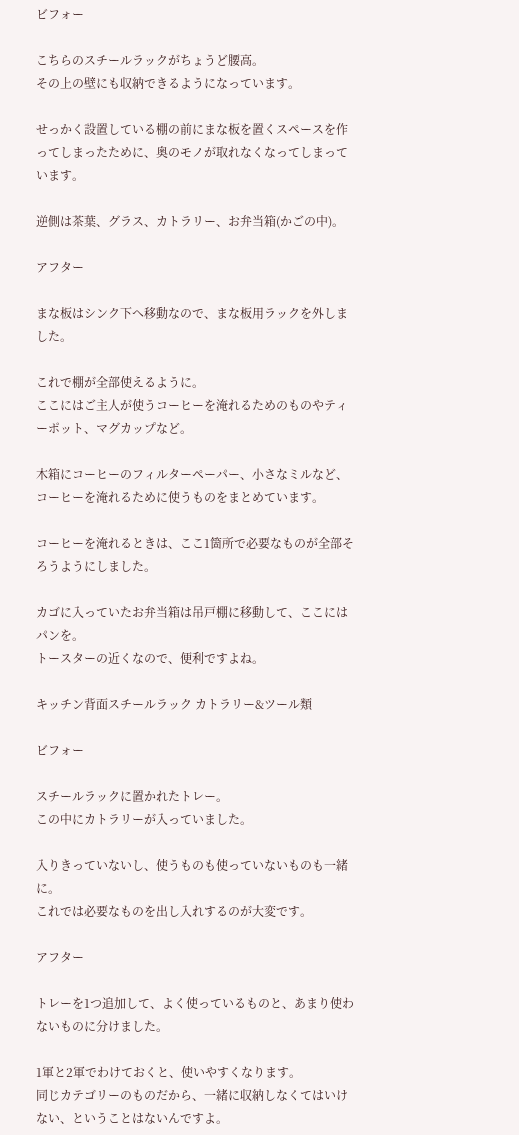ビフォー

こちらのスチールラックがちょうど腰高。
その上の壁にも収納できるようになっています。

せっかく設置している棚の前にまな板を置くスペースを作ってしまったために、奥のモノが取れなくなってしまっています。

逆側は茶葉、グラス、カトラリー、お弁当箱(かごの中)。

アフター

まな板はシンク下へ移動なので、まな板用ラックを外しました。

これで棚が全部使えるように。
ここにはご主人が使うコーヒーを淹れるためのものやティーポット、マグカップなど。

木箱にコーヒーのフィルターペーパー、小さなミルなど、コーヒーを淹れるために使うものをまとめています。

コーヒーを淹れるときは、ここ1箇所で必要なものが全部そろうようにしました。

カゴに入っていたお弁当箱は吊戸棚に移動して、ここにはパンを。
トースターの近くなので、便利ですよね。

キッチン背面スチールラック カトラリー&ツール類

ビフォー

スチールラックに置かれたトレー。
この中にカトラリーが入っていました。

入りきっていないし、使うものも使っていないものも一緒に。
これでは必要なものを出し入れするのが大変です。

アフター

トレーを1つ追加して、よく使っているものと、あまり使わないものに分けました。

1軍と2軍でわけておくと、使いやすくなります。
同じカテゴリーのものだから、一緒に収納しなくてはいけない、ということはないんですよ。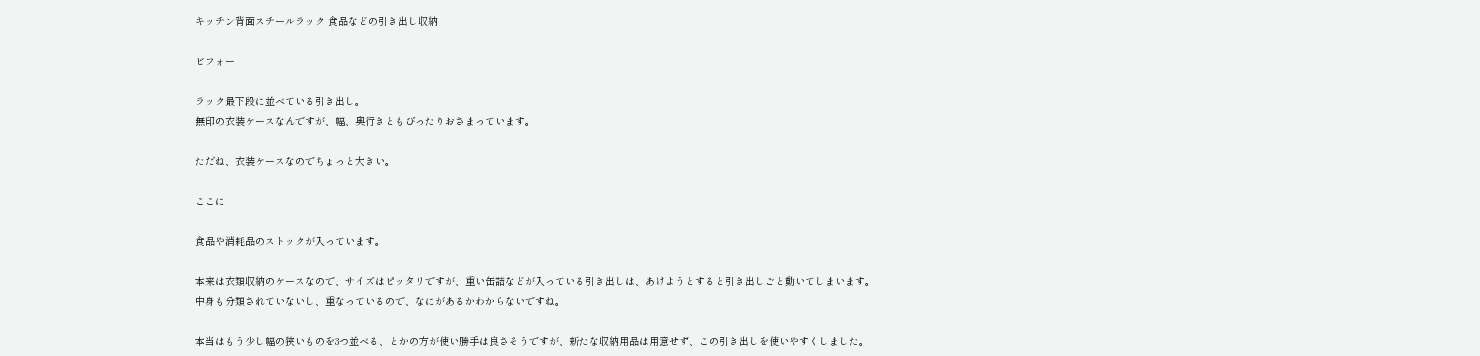キッチン背面スチールラック 食品などの引き出し収納

ビフォー

ラック最下段に並べている引き出し。
無印の衣装ケースなんですが、幅、奥行きともぴったりおさまっています。

ただね、衣装ケースなのでちょっと大きい。

ここに

食品や消耗品のストックが入っています。

本来は衣類収納のケースなので、サイズはピッタリですが、重い缶詰などが入っている引き出しは、あけようとすると引き出しごと動いてしまいます。
中身も分類されていないし、重なっているので、なにがあるかわからないですね。

本当はもう少し幅の狭いものを3つ並べる、とかの方が使い勝手は良さそうですが、新たな収納用品は用意せず、この引き出しを使いやすくしました。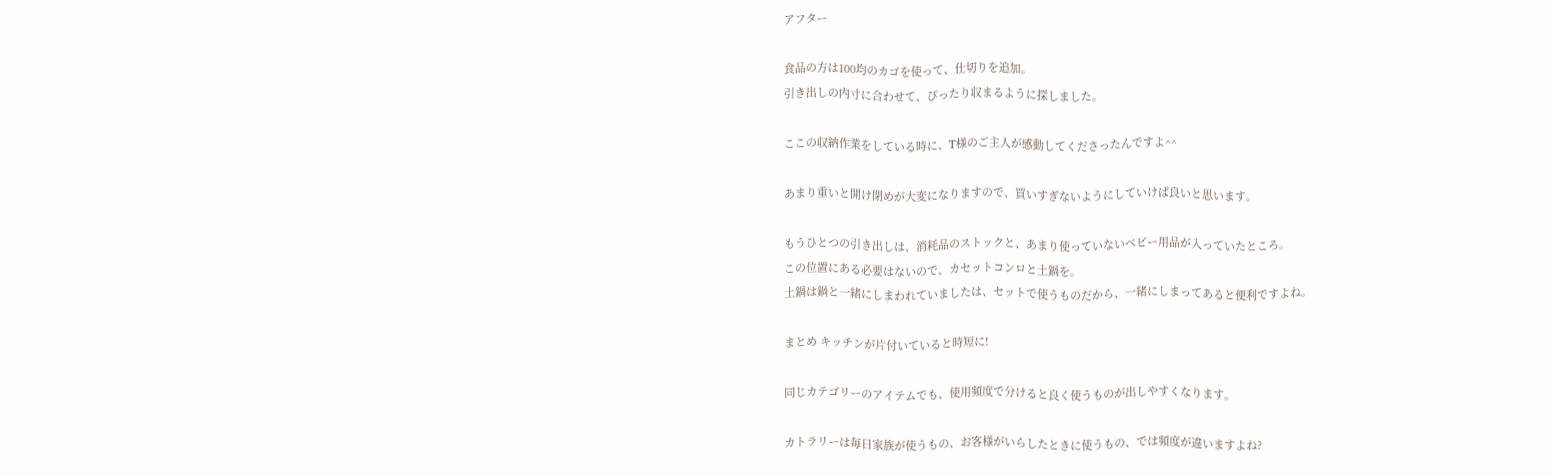アフター

食品の方は100均のカゴを使って、仕切りを追加。
引き出しの内寸に合わせて、ぴったり収まるように探しました。

ここの収納作業をしている時に、T様のご主人が感動してくださったんですよ^^

あまり重いと開け閉めが大変になりますので、買いすぎないようにしていけば良いと思います。

もうひとつの引き出しは、消耗品のストックと、あまり使っていないベビー用品が入っていたところ。
この位置にある必要はないので、カセットコンロと土鍋を。
土鍋は鍋と一緒にしまわれていましたは、セットで使うものだから、一緒にしまってあると便利ですよね。

まとめ キッチンが片付いていると時短に!

同じカテゴリーのアイテムでも、使用頻度で分けると良く使うものが出しやすくなります。

カトラリーは毎日家族が使うもの、お客様がいらしたときに使うもの、では頻度が違いますよね?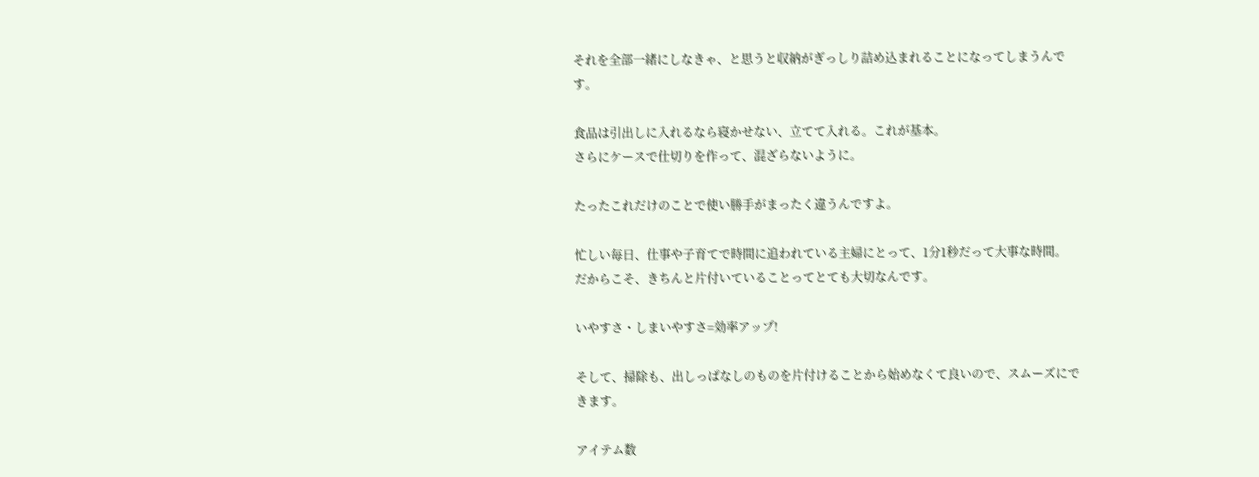それを全部一緒にしなきゃ、と思うと収納がぎっしり詰め込まれることになってしまうんです。

食品は引出しに入れるなら寝かせない、立てて入れる。これが基本。
さらにケースで仕切りを作って、混ざらないように。

たったこれだけのことで使い勝手がまったく違うんですよ。

忙しい毎日、仕事や子育てで時間に追われている主婦にとって、1分1秒だって大事な時間。
だからこそ、きちんと片付いていることってとても大切なんです。

いやすさ・しまいやすさ=効率アップ!

そして、掃除も、出しっぱなしのものを片付けることから始めなくて良いので、スムーズにできます。

アイテム数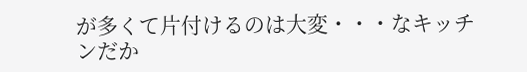が多くて片付けるのは大変・・・なキッチンだか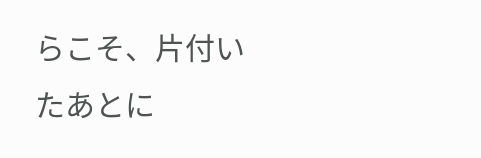らこそ、片付いたあとに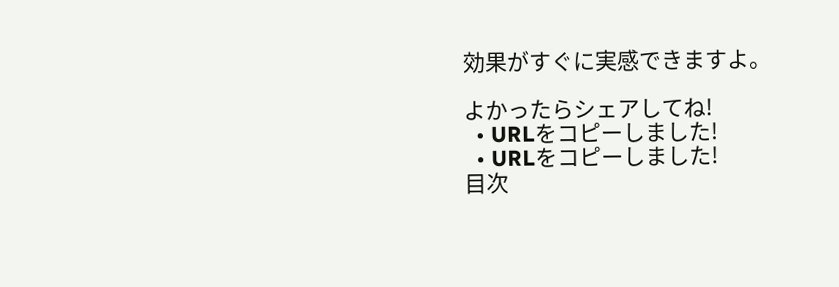効果がすぐに実感できますよ。

よかったらシェアしてね!
  • URLをコピーしました!
  • URLをコピーしました!
目次